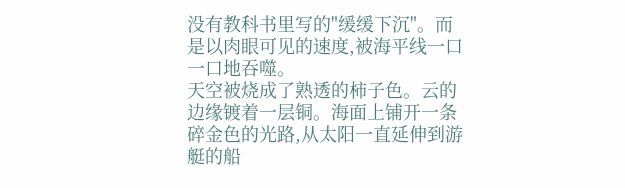没有教科书里写的"缓缓下沉"。而是以肉眼可见的速度,被海平线一口一口地吞噬。
天空被烧成了熟透的柿子色。云的边缘镀着一层铜。海面上铺开一条碎金色的光路,从太阳一直延伸到游艇的船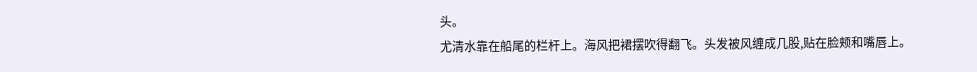头。
尤清水靠在船尾的栏杆上。海风把裙摆吹得翻飞。头发被风缠成几股,贴在脸颊和嘴唇上。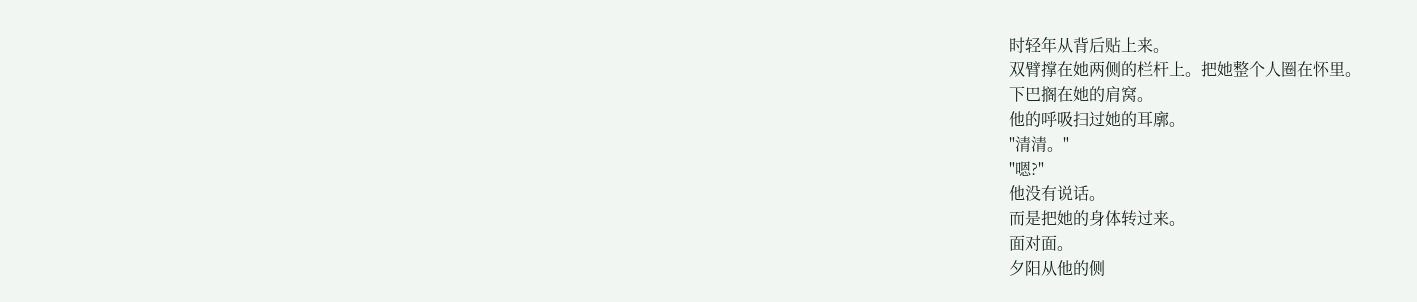时轻年从背后贴上来。
双臂撑在她两侧的栏杆上。把她整个人圈在怀里。
下巴搁在她的肩窝。
他的呼吸扫过她的耳廓。
"清清。"
"嗯?"
他没有说话。
而是把她的身体转过来。
面对面。
夕阳从他的侧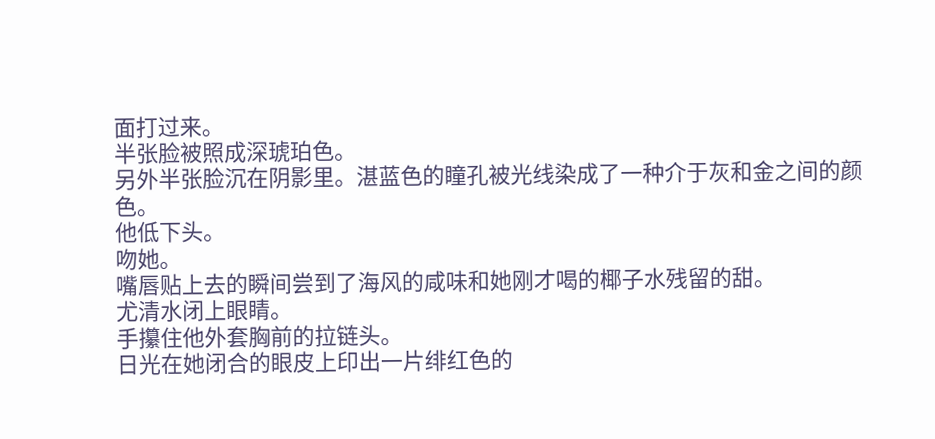面打过来。
半张脸被照成深琥珀色。
另外半张脸沉在阴影里。湛蓝色的瞳孔被光线染成了一种介于灰和金之间的颜色。
他低下头。
吻她。
嘴唇贴上去的瞬间尝到了海风的咸味和她刚才喝的椰子水残留的甜。
尤清水闭上眼睛。
手攥住他外套胸前的拉链头。
日光在她闭合的眼皮上印出一片绯红色的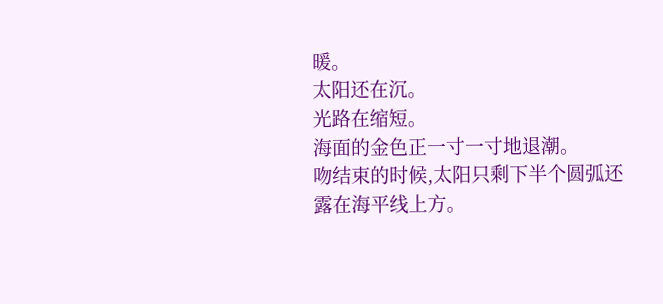暖。
太阳还在沉。
光路在缩短。
海面的金色正一寸一寸地退潮。
吻结束的时候,太阳只剩下半个圆弧还露在海平线上方。